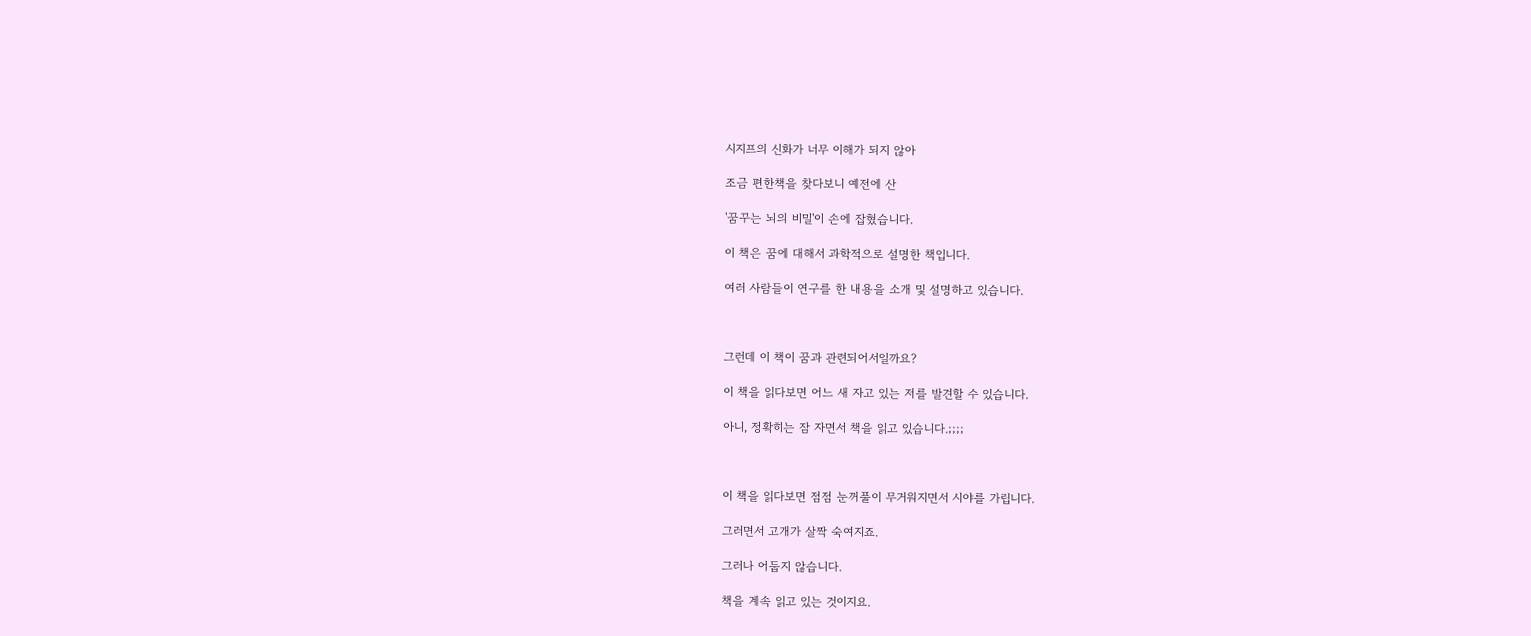시지프의 신화가 너무 이해가 되지 않아

조금 편한책을 찾다보니 예전에 산

'꿈꾸는 뇌의 비밀'이 손에 잡혔습니다.

이 책은 꿈에 대해서 과학적으로 설명한 책입니다.

여러 사람들이 연구를 한 내용을 소개 및 설명하고 있습니다.



그런데 이 책이 꿈과 관련되어서일까요?

이 책을 읽다보면 어느 새 자고 있는 저를 발견할 수 있습니다.

아니, 정확히는 잠 자면서 책을 읽고 있습니다.;;;;



이 책을 읽다보면 점점 눈꺼풀이 무거워지면서 시야를 가립니다.

그러면서 고개가 살짝 숙여지죠.

그러나 어둡지 않습니다.

책을 계속 읽고 있는 것이지요.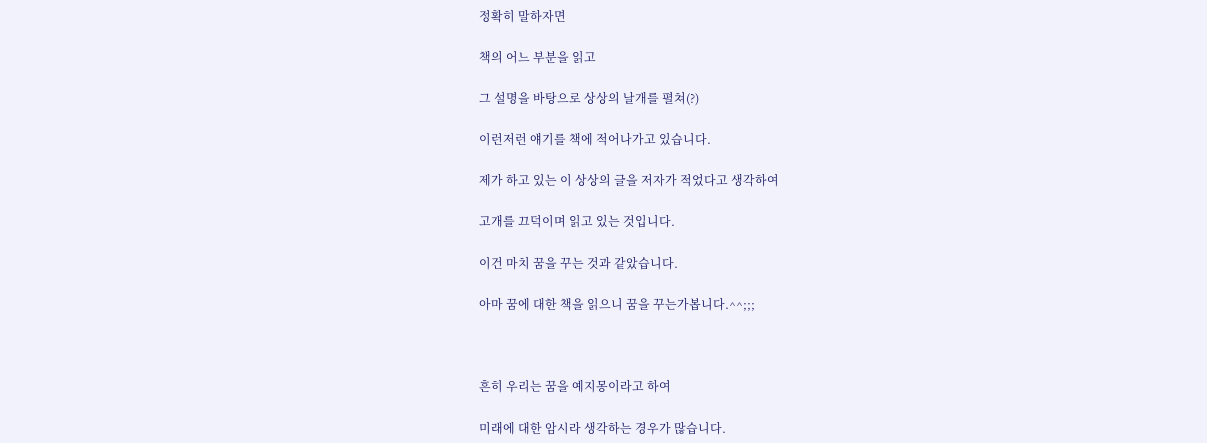정확히 말하자면

책의 어느 부분을 읽고

그 설명을 바탕으로 상상의 날개를 펼쳐(?)

이런저런 얘기를 책에 적어나가고 있습니다.

제가 하고 있는 이 상상의 글을 저자가 적었다고 생각하여

고개를 끄덕이며 읽고 있는 것입니다.

이건 마치 꿈을 꾸는 것과 같았습니다.

아마 꿈에 대한 책을 읽으니 꿈을 꾸는가봅니다.^^;;;



흔히 우리는 꿈을 예지몽이라고 하여

미래에 대한 암시라 생각하는 경우가 많습니다.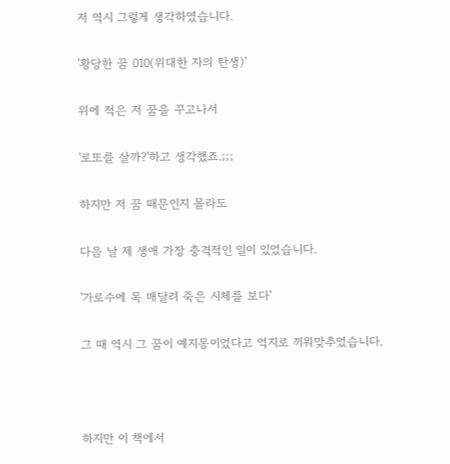저 역시 그렇게 생각하였습니다.

'황당한 꿈 010(위대한 자의 탄생)'

위에 적은 저 꿈을 꾸고나서

'로또를 살까?'하고 생각했죠.;;;

하지만 저 꿈 때문인지 몰라도

다음 날 제 생애 가장 충격적인 일이 있었습니다.

'가로수에 목 매달려 죽은 시체를 보다'

그 때 역시 그 꿈이 예지몽이었다고 억지로 끼워맞추었습니다.



하지만 이 책에서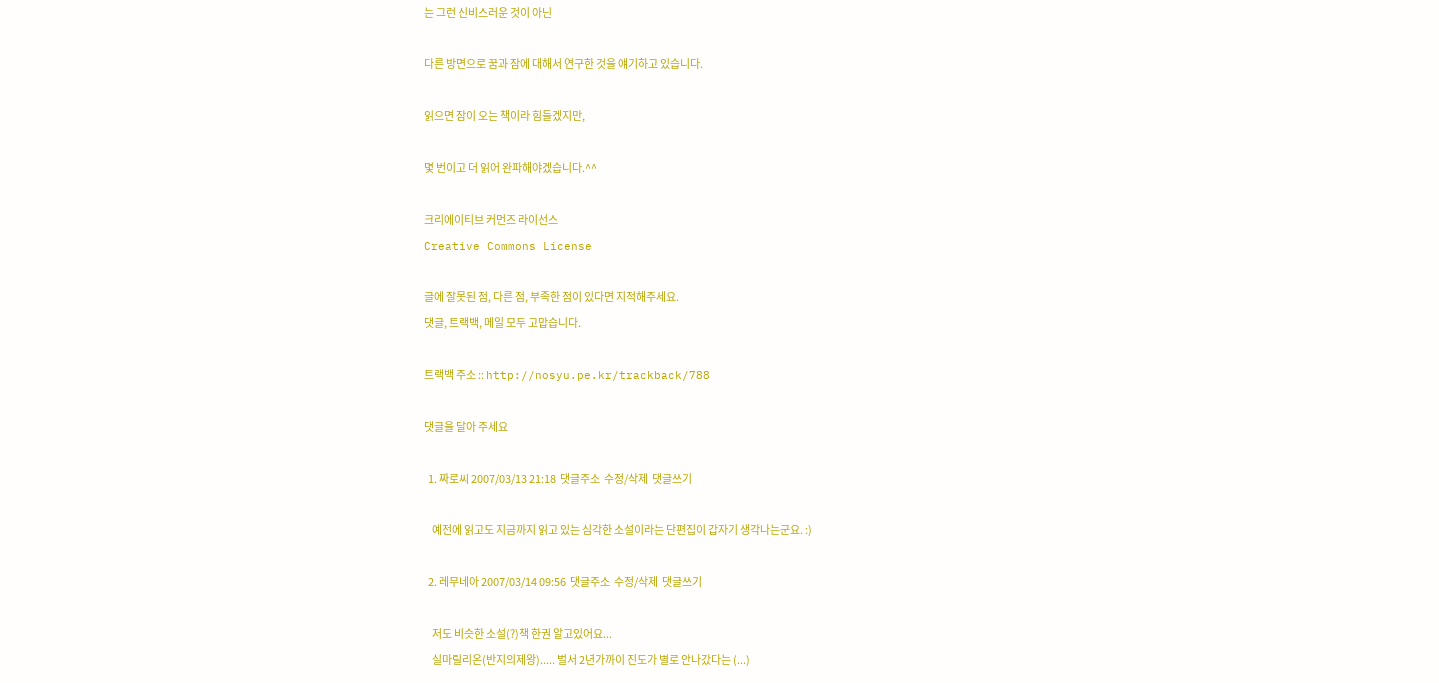는 그런 신비스러운 것이 아닌

다른 방면으로 꿈과 잠에 대해서 연구한 것을 얘기하고 있습니다.

읽으면 잠이 오는 책이라 힘들겠지만,

몇 번이고 더 읽어 완파해야겠습니다.^^

크리에이티브 커먼즈 라이선스
Creative Commons License

글에 잘못된 점, 다른 점, 부족한 점이 있다면 지적해주세요.
댓글, 트랙백, 메일 모두 고맙습니다.

트랙백 주소 :: http://nosyu.pe.kr/trackback/788

댓글을 달아 주세요

  1. 짜로씨 2007/03/13 21:18  댓글주소  수정/삭제  댓글쓰기

    예전에 읽고도 지금까지 읽고 있는 심각한 소설이라는 단편집이 갑자기 생각나는군요. :)

  2. 레무네아 2007/03/14 09:56  댓글주소  수정/삭제  댓글쓰기

    저도 비슷한 소설(?)책 한권 알고있어요...
    실마릴리온(반지의제왕)..... 벌서 2년가까이 진도가 별로 안나갔다는 (...)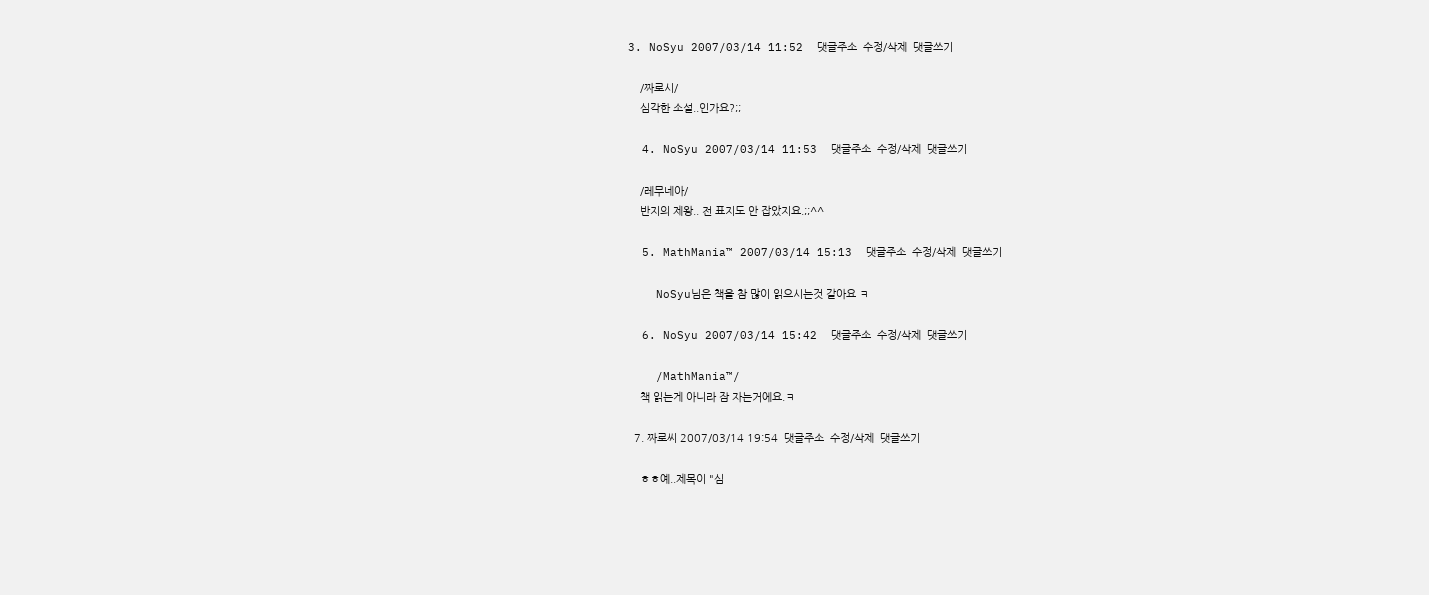3. NoSyu 2007/03/14 11:52  댓글주소  수정/삭제  댓글쓰기

    /짜로시/
    심각한 소설..인가요?;;

  4. NoSyu 2007/03/14 11:53  댓글주소  수정/삭제  댓글쓰기

    /레무네아/
    반지의 제왕.. 전 표지도 안 잡았지요.;;^^

  5. MathMania™ 2007/03/14 15:13  댓글주소  수정/삭제  댓글쓰기

    NoSyu님은 책을 참 많이 읽으시는것 같아요 ㅋ

  6. NoSyu 2007/03/14 15:42  댓글주소  수정/삭제  댓글쓰기

    /MathMania™/
    책 읽는게 아니라 잠 자는거에요.ㅋ

  7. 짜로씨 2007/03/14 19:54  댓글주소  수정/삭제  댓글쓰기

    ㅎㅎ예..제목이 "심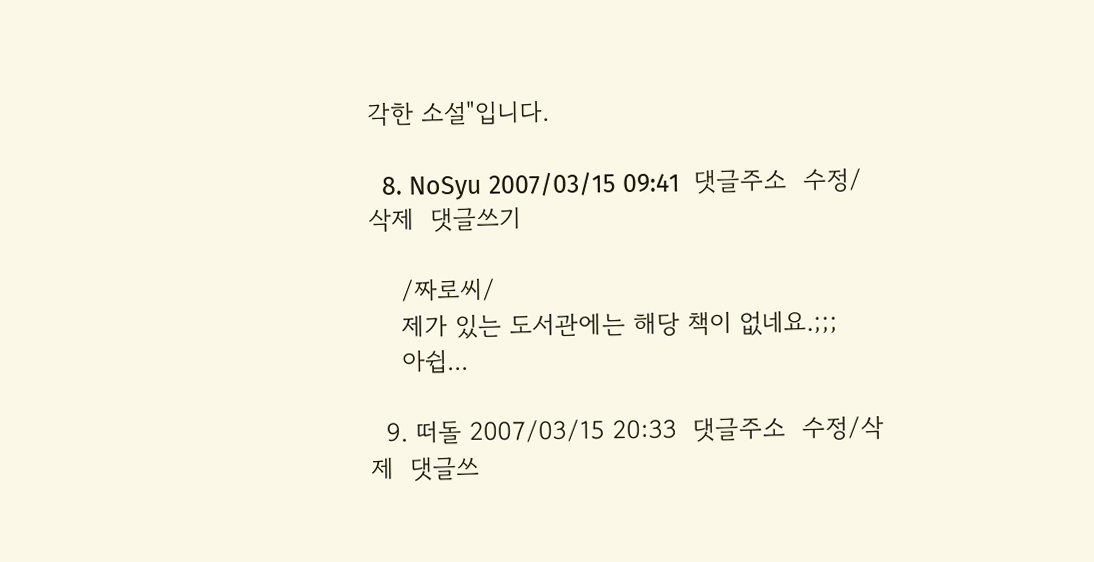각한 소설"입니다.

  8. NoSyu 2007/03/15 09:41  댓글주소  수정/삭제  댓글쓰기

    /짜로씨/
    제가 있는 도서관에는 해당 책이 없네요.;;;
    아쉽...

  9. 떠돌 2007/03/15 20:33  댓글주소  수정/삭제  댓글쓰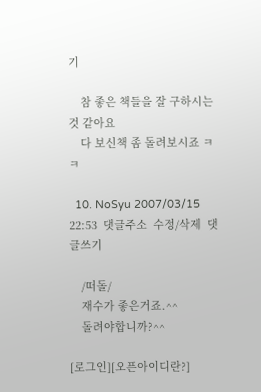기

    참 좋은 책들을 잘 구하시는것 같아요
    다 보신책 좀 돌려보시죠 ㅋㅋ

  10. NoSyu 2007/03/15 22:53  댓글주소  수정/삭제  댓글쓰기

    /떠돌/
    재수가 좋은거죠.^^
    돌려야합니까?^^

[로그인][오픈아이디란?]